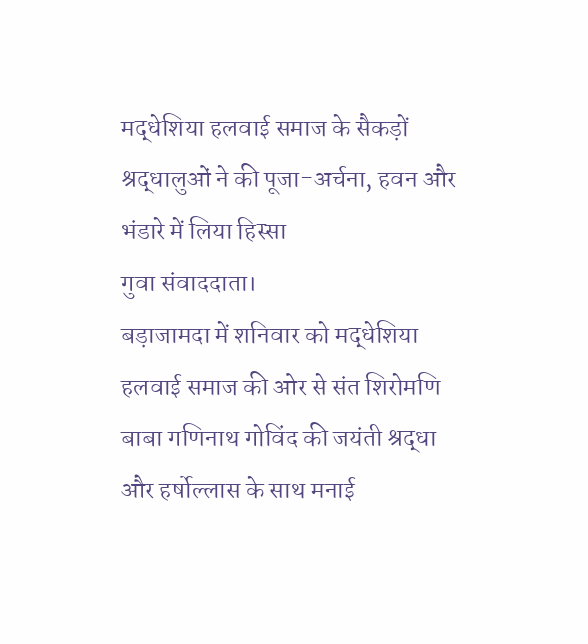मद्धेशिया हलवाई समाज के सैकड़ों श्रद्धालुओं ने की पूजा-अर्चना, हवन और भंडारे में लिया हिस्सा
गुवा संवाददाता।
बड़ाजामदा में शनिवार को मद्धेशिया हलवाई समाज की ओर से संत शिरोमणि बाबा गणिनाथ गोविंद की जयंती श्रद्धा और हर्षोल्लास के साथ मनाई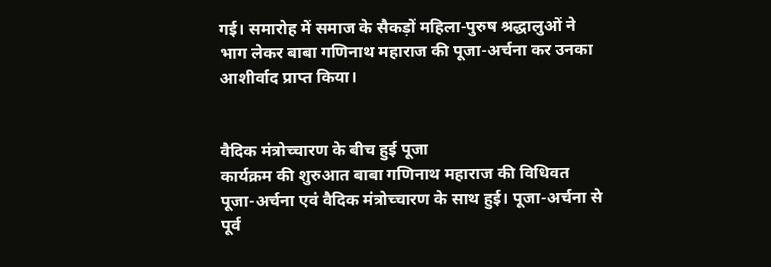गई। समारोह में समाज के सैकड़ों महिला-पुरुष श्रद्धालुओं ने भाग लेकर बाबा गणिनाथ महाराज की पूजा-अर्चना कर उनका आशीर्वाद प्राप्त किया।


वैदिक मंत्रोच्चारण के बीच हुई पूजा
कार्यक्रम की शुरुआत बाबा गणिनाथ महाराज की विधिवत पूजा-अर्चना एवं वैदिक मंत्रोच्चारण के साथ हुई। पूजा-अर्चना से पूर्व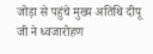जोड़ा से पहुंचे मुख्य अतिथि दीपू जी ने ध्वजारोहण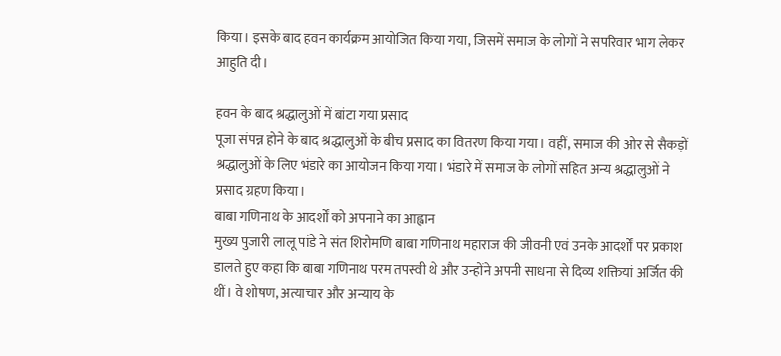किया। इसके बाद हवन कार्यक्रम आयोजित किया गया, जिसमें समाज के लोगों ने सपरिवार भाग लेकर आहुति दी।

हवन के बाद श्रद्धालुओं में बांटा गया प्रसाद
पूजा संपन्न होने के बाद श्रद्धालुओं के बीच प्रसाद का वितरण किया गया। वहीं, समाज की ओर से सैकड़ों श्रद्धालुओं के लिए भंडारे का आयोजन किया गया। भंडारे में समाज के लोगों सहित अन्य श्रद्धालुओं ने प्रसाद ग्रहण किया।
बाबा गणिनाथ के आदर्शों को अपनाने का आह्वान
मुख्य पुजारी लालू पांडे ने संत शिरोमणि बाबा गणिनाथ महाराज की जीवनी एवं उनके आदर्शों पर प्रकाश डालते हुए कहा कि बाबा गणिनाथ परम तपस्वी थे और उन्होंने अपनी साधना से दिव्य शक्तियां अर्जित की थीं। वे शोषण, अत्याचार और अन्याय के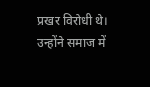प्रखर विरोधी थे। उन्होंने समाज में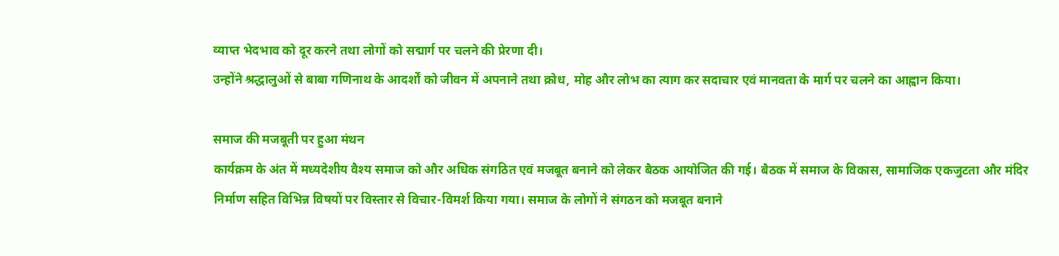व्याप्त भेदभाव को दूर करने तथा लोगों को सद्मार्ग पर चलने की प्रेरणा दी।
उन्होंने श्रद्धालुओं से बाबा गणिनाथ के आदर्शों को जीवन में अपनाने तथा क्रोध, मोह और लोभ का त्याग कर सदाचार एवं मानवता के मार्ग पर चलने का आह्वान किया।

समाज की मजबूती पर हुआ मंथन
कार्यक्रम के अंत में मध्यदेशीय वैश्य समाज को और अधिक संगठित एवं मजबूत बनाने को लेकर बैठक आयोजित की गई। बैठक में समाज के विकास, सामाजिक एकजुटता और मंदिर निर्माण सहित विभिन्न विषयों पर विस्तार से विचार-विमर्श किया गया। समाज के लोगों ने संगठन को मजबूत बनाने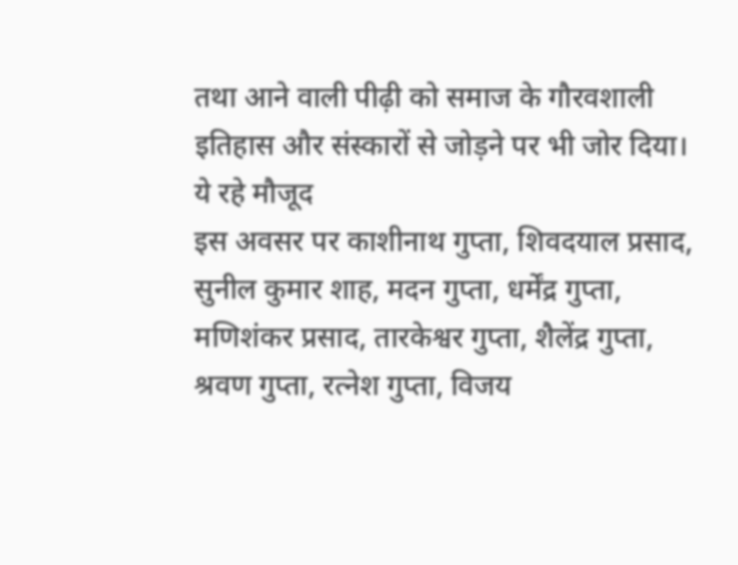तथा आने वाली पीढ़ी को समाज के गौरवशाली इतिहास और संस्कारों से जोड़ने पर भी जोर दिया।
ये रहे मौजूद
इस अवसर पर काशीनाथ गुप्ता, शिवदयाल प्रसाद, सुनील कुमार शाह, मदन गुप्ता, धर्मेंद्र गुप्ता, मणिशंकर प्रसाद, तारकेश्वर गुप्ता, शैलेंद्र गुप्ता, श्रवण गुप्ता, रत्नेश गुप्ता, विजय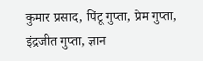कुमार प्रसाद, पिंटू गुप्ता, प्रेम गुप्ता, इंद्रजीत गुप्ता, ज्ञान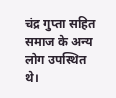चंद्र गुप्ता सहित समाज के अन्य लोग उपस्थित थे।